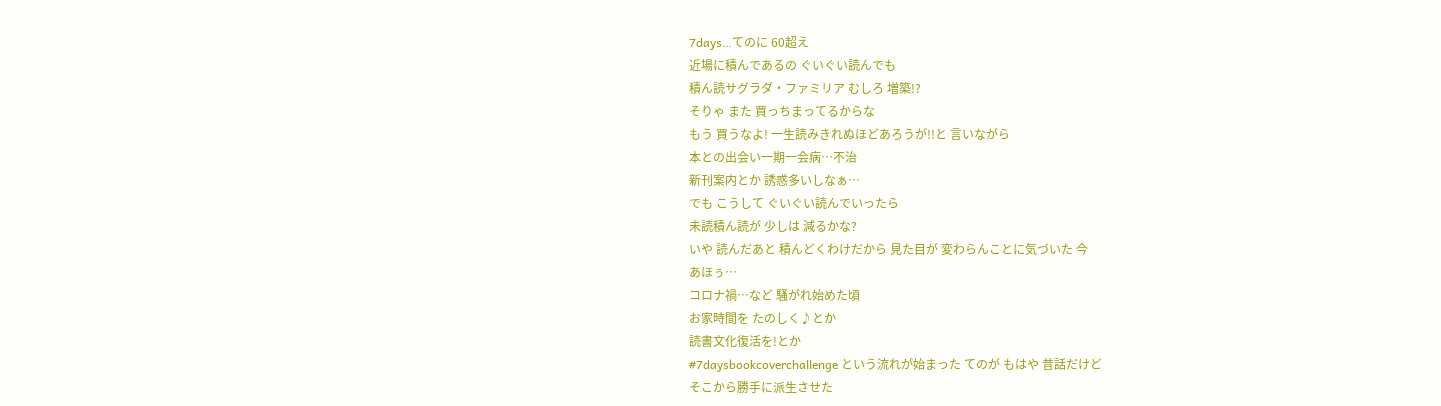7days…てのに 60超え
近場に積んであるの ぐいぐい読んでも
積ん読サグラダ・ファミリア むしろ 増築!?
そりゃ また 買っちまってるからな
もう 買うなよ! 一生読みきれぬほどあろうが!!と 言いながら
本との出会い一期一会病…不治
新刊案内とか 誘惑多いしなぁ…
でも こうして ぐいぐい読んでいったら
未読積ん読が 少しは 減るかな?
いや 読んだあと 積んどくわけだから 見た目が 変わらんことに気づいた 今
あほぅ…
コロナ禍…など 騒がれ始めた頃
お家時間を たのしく♪とか
読書文化復活を!とか
#7daysbookcoverchallenge という流れが始まった てのが もはや 昔話だけど
そこから勝手に派生させた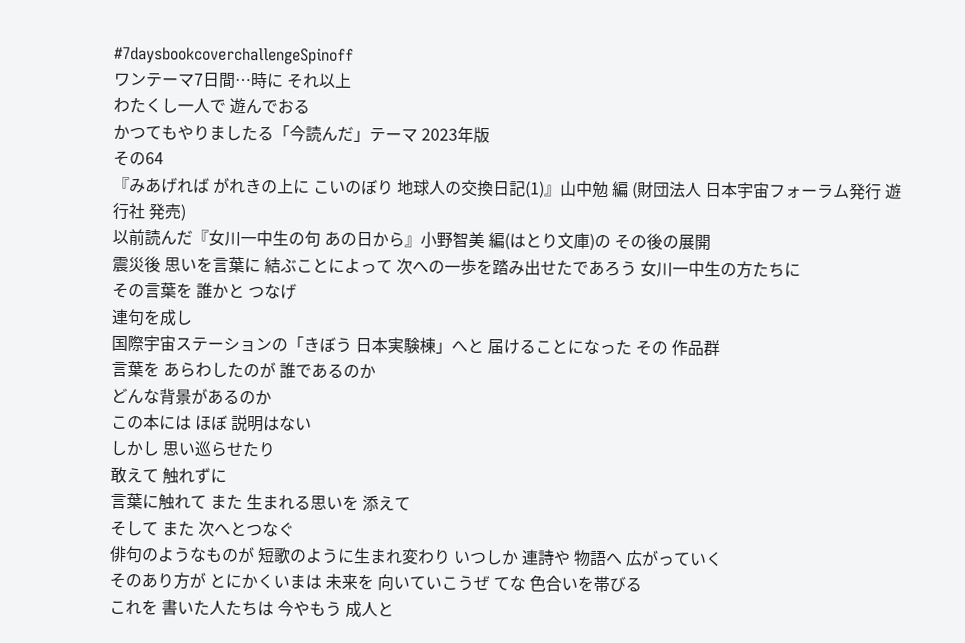#7daysbookcoverchallengeSpinoff
ワンテーマ7日間…時に それ以上
わたくし一人で 遊んでおる
かつてもやりましたる「今読んだ」テーマ 2023年版
その64
『みあげれば がれきの上に こいのぼり 地球人の交換日記(1)』山中勉 編 (財団法人 日本宇宙フォーラム発行 遊行社 発売)
以前読んだ『女川一中生の句 あの日から』小野智美 編(はとり文庫)の その後の展開
震災後 思いを言葉に 結ぶことによって 次への一歩を踏み出せたであろう 女川一中生の方たちに
その言葉を 誰かと つなげ
連句を成し
国際宇宙ステーションの「きぼう 日本実験棟」へと 届けることになった その 作品群
言葉を あらわしたのが 誰であるのか
どんな背景があるのか
この本には ほぼ 説明はない
しかし 思い巡らせたり
敢えて 触れずに
言葉に触れて また 生まれる思いを 添えて
そして また 次へとつなぐ
俳句のようなものが 短歌のように生まれ変わり いつしか 連詩や 物語へ 広がっていく
そのあり方が とにかくいまは 未来を 向いていこうぜ てな 色合いを帯びる
これを 書いた人たちは 今やもう 成人と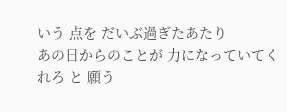いう 点を だいぶ過ぎたあたり
あの日からのことが 力になっていてくれろ と 願う